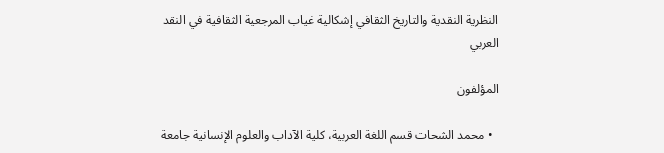النظرية النقدية والتاريخ الثقافي إشكالية غياب المرجعية الثقافية في النقد العربي

المؤلفون

  • محمد الشحات قسم اللغة العربية، كلية الآداب والعلوم الإنسانية جامعة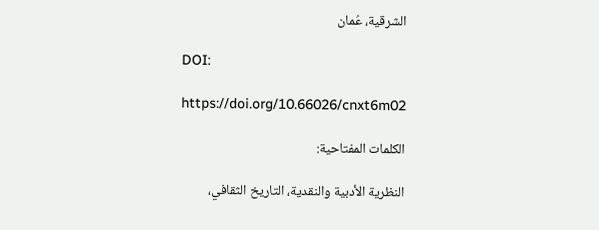الشرقية، عُمان

DOI:

https://doi.org/10.66026/cnxt6m02

الكلمات المفتاحية:

النظرية الأدبية والنقدية، التاريخ الثقافي،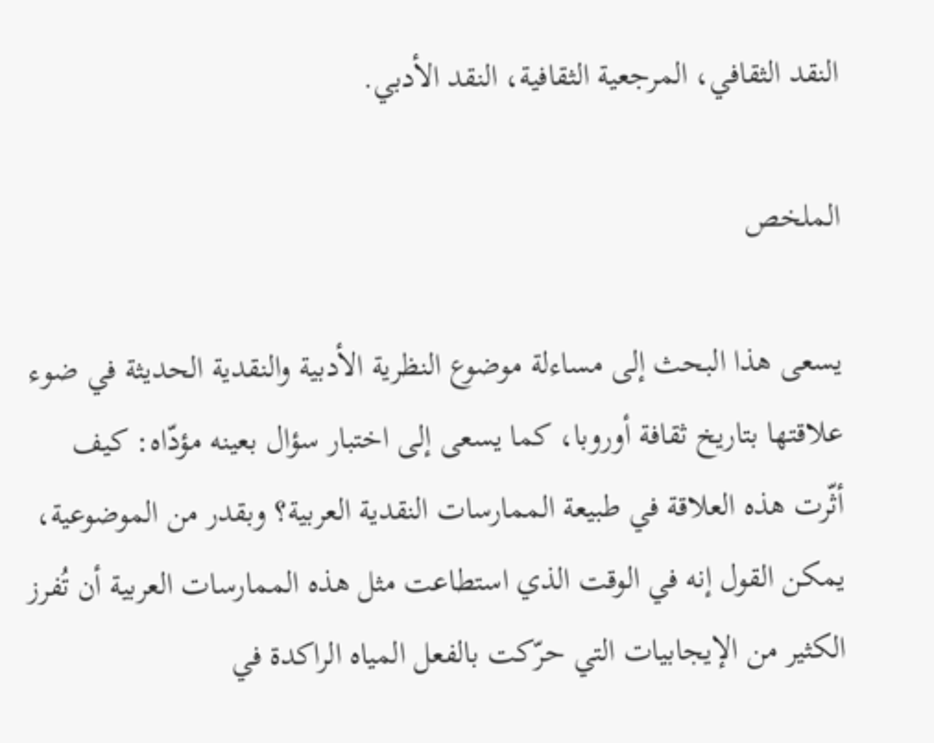النقد الثقافي، المرجعية الثقافية، النقد الأدبي.

الملخص

يسعى هذا البحث إلى مساءلة موضوع النظرية الأدبية والنقدية الحديثة في ضوء علاقتها بتاريخ ثقافة أوروبا، كما يسعى إلى اختبار سؤال بعينه مؤدّاه: كيف أثّرت هذه العلاقة في طبيعة الممارسات النقدية العربية؟ وبقدر من الموضوعية، يمكن القول إنه في الوقت الذي استطاعت مثل هذه الممارسات العربية أن تُفرز الكثير من الإيجابيات التي حرّكت بالفعل المياه الراكدة في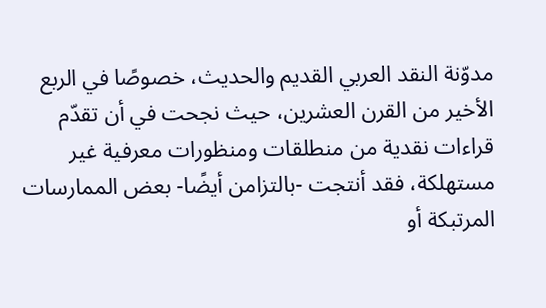مدوّنة النقد العربي القديم والحديث، خصوصًا في الربع الأخير من القرن العشرين، حيث نجحت في أن تقدّم قراءات نقدية من منطلقات ومنظورات معرفية غير مستهلكة، فقد أنتجت -بالتزامن أيضًا- بعض الممارسات المرتبكة أو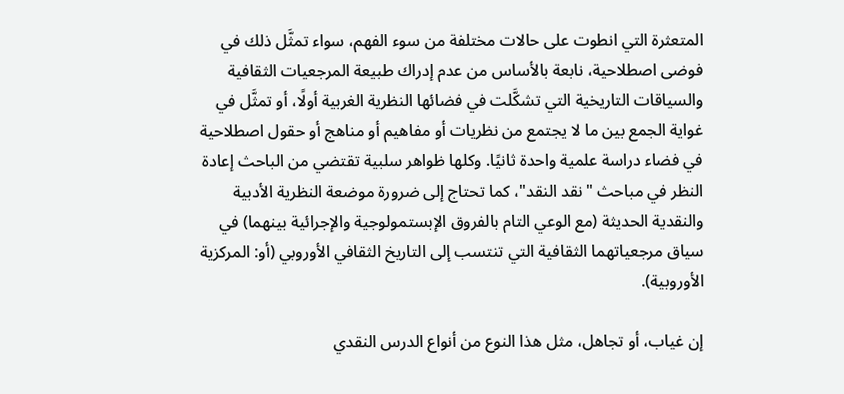المتعثرة التي انطوت على حالات مختلفة من سوء الفهم، سواء تمثَّل ذلك في فوضى اصطلاحية، نابعة بالأساس من عدم إدراك طبيعة المرجعيات الثقافية والسياقات التاريخية التي تشكَّلت في فضائها النظرية الغربية أولًا، أو تمثَّل في غواية الجمع بين ما لا يجتمع من نظريات أو مفاهيم أو مناهج أو حقول اصطلاحية في فضاء دراسة علمية واحدة ثانيًا. وكلها ظواهر سلبية تقتضي من الباحث إعادة النظر في مباحث "نقد النقد"، كما تحتاج إلى ضرورة موضعة النظرية الأدبية والنقدية الحديثة (مع الوعي التام بالفروق الإبستمولوجية والإجرائية بينهما) في سياق مرجعياتهما الثقافية التي تنتسب إلى التاريخ الثقافي الأوروبي (أو: المركزية الأوروبية).

إن غياب، أو تجاهل، مثل هذا النوع من أنواع الدرس النقدي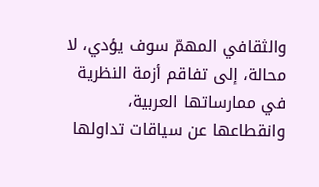والثقافي المهمّ سوف يؤدي، لا محالة، إلى تفاقم أزمة النظرية في ممارساتها العربية، وانقطاعها عن سياقات تداولها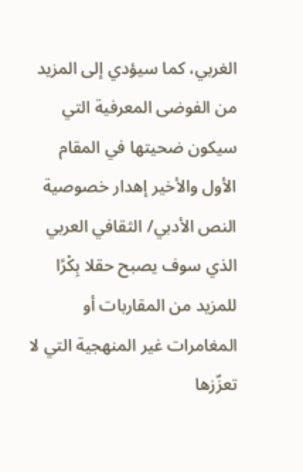الغربي، كما سيؤدي إلى المزيد من الفوضى المعرفية التي سيكون ضحيتها في المقام الأول والأخير إهدار خصوصية النص الأدبي/ الثقافي العربي الذي سوف يصبح حقلا بِكْرًا للمزيد من المقاربات أو المغامرات غير المنهجية التي لا تعزّزها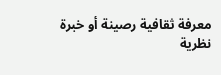معرفة ثقافية رصينة أو خبرة نظرية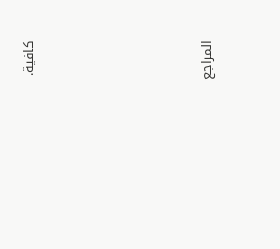كافية.





المراجع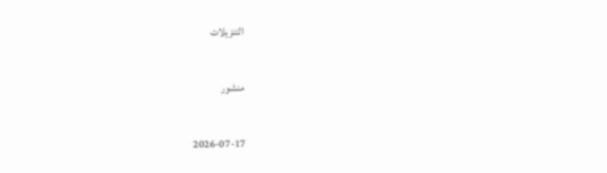التنزيلات

منشور

2026-07-17